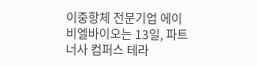이중항체 전문기업 에이비엘바이오는 13일, 파트너사 컴퍼스 테라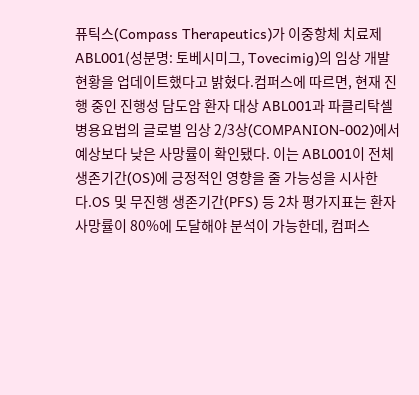퓨틱스(Compass Therapeutics)가 이중항체 치료제 ABL001(성분명: 토베시미그, Tovecimig)의 임상 개발 현황을 업데이트했다고 밝혔다.컴퍼스에 따르면, 현재 진행 중인 진행성 담도암 환자 대상 ABL001과 파클리탁셀 병용요법의 글로벌 임상 2/3상(COMPANION-002)에서 예상보다 낮은 사망률이 확인됐다. 이는 ABL001이 전체 생존기간(OS)에 긍정적인 영향을 줄 가능성을 시사한다.OS 및 무진행 생존기간(PFS) 등 2차 평가지표는 환자 사망률이 80%에 도달해야 분석이 가능한데, 컴퍼스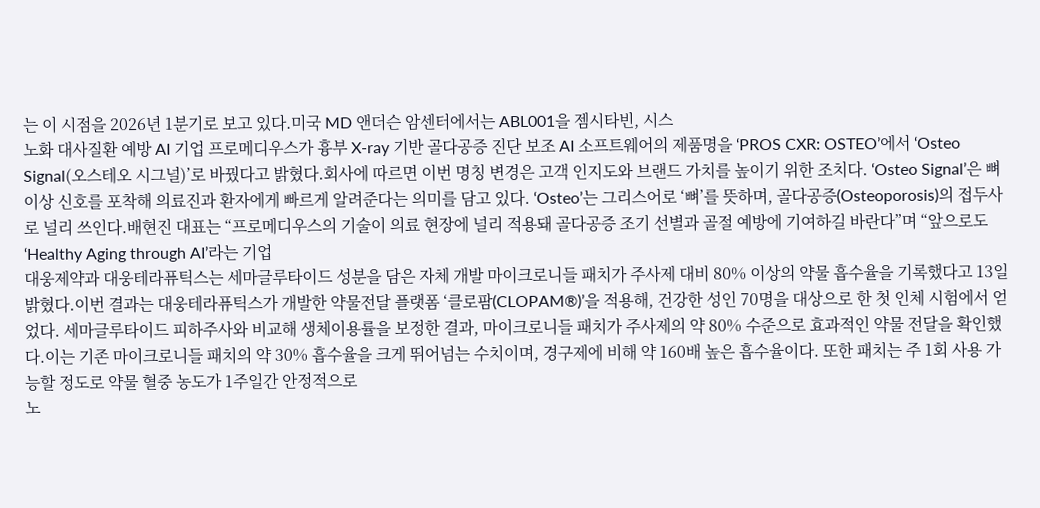는 이 시점을 2026년 1분기로 보고 있다.미국 MD 앤더슨 암센터에서는 ABL001을 젬시타빈, 시스
노화 대사질환 예방 AI 기업 프로메디우스가 흉부 X-ray 기반 골다공증 진단 보조 AI 소프트웨어의 제품명을 ‘PROS CXR: OSTEO’에서 ‘Osteo Signal(오스테오 시그널)’로 바꿨다고 밝혔다.회사에 따르면 이번 명칭 변경은 고객 인지도와 브랜드 가치를 높이기 위한 조치다. ‘Osteo Signal’은 뼈 이상 신호를 포착해 의료진과 환자에게 빠르게 알려준다는 의미를 담고 있다. ‘Osteo’는 그리스어로 ‘뼈’를 뜻하며, 골다공증(Osteoporosis)의 접두사로 널리 쓰인다.배현진 대표는 “프로메디우스의 기술이 의료 현장에 널리 적용돼 골다공증 조기 선별과 골절 예방에 기여하길 바란다”며 “앞으로도 ‘Healthy Aging through AI’라는 기업
대웅제약과 대웅테라퓨틱스는 세마글루타이드 성분을 담은 자체 개발 마이크로니들 패치가 주사제 대비 80% 이상의 약물 흡수율을 기록했다고 13일 밝혔다.이번 결과는 대웅테라퓨틱스가 개발한 약물전달 플랫폼 ‘클로팜(CLOPAM®)’을 적용해, 건강한 성인 70명을 대상으로 한 첫 인체 시험에서 얻었다. 세마글루타이드 피하주사와 비교해 생체이용률을 보정한 결과, 마이크로니들 패치가 주사제의 약 80% 수준으로 효과적인 약물 전달을 확인했다.이는 기존 마이크로니들 패치의 약 30% 흡수율을 크게 뛰어넘는 수치이며, 경구제에 비해 약 160배 높은 흡수율이다. 또한 패치는 주 1회 사용 가능할 정도로 약물 혈중 농도가 1주일간 안정적으로
노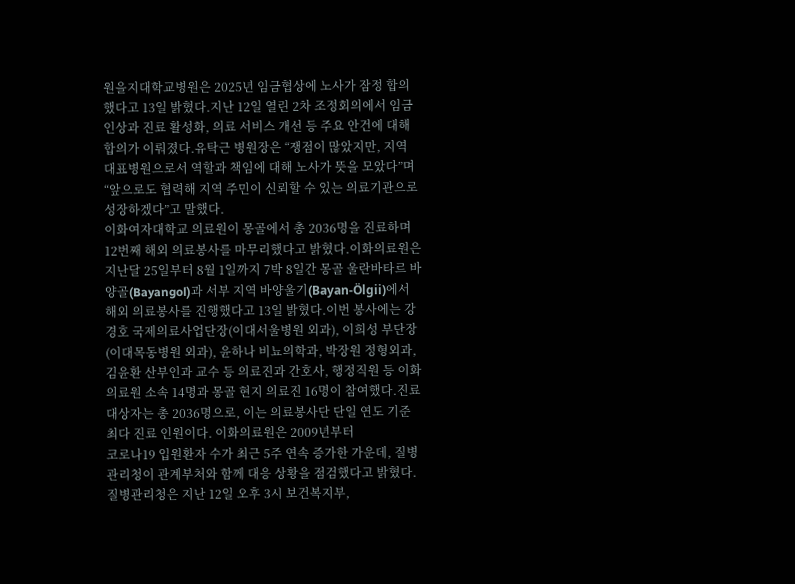원을지대학교병원은 2025년 임금협상에 노사가 잠정 합의했다고 13일 밝혔다.지난 12일 열린 2차 조정회의에서 임금 인상과 진료 활성화, 의료 서비스 개선 등 주요 안건에 대해 합의가 이뤄졌다.유탁근 병원장은 “쟁점이 많았지만, 지역 대표병원으로서 역할과 책임에 대해 노사가 뜻을 모았다”며 “앞으로도 협력해 지역 주민이 신뢰할 수 있는 의료기관으로 성장하겠다”고 말했다.
이화여자대학교 의료원이 몽골에서 총 2036명을 진료하며 12번째 해외 의료봉사를 마무리했다고 밝혔다.이화의료원은 지난달 25일부터 8월 1일까지 7박 8일간 몽골 울란바타르 바양골(Bayangol)과 서부 지역 바양울기(Bayan-Ölgii)에서 해외 의료봉사를 진행했다고 13일 밝혔다.이번 봉사에는 강경호 국제의료사업단장(이대서울병원 외과), 이희성 부단장(이대목동병원 외과), 윤하나 비뇨의학과, 박장원 정형외과, 김윤환 산부인과 교수 등 의료진과 간호사, 행정직원 등 이화의료원 소속 14명과 몽골 현지 의료진 16명이 참여했다.진료 대상자는 총 2036명으로, 이는 의료봉사단 단일 연도 기준 최다 진료 인원이다. 이화의료원은 2009년부터
코로나19 입원환자 수가 최근 5주 연속 증가한 가운데, 질병관리청이 관계부처와 함께 대응 상황을 점검했다고 밝혔다.질병관리청은 지난 12일 오후 3시 보건복지부,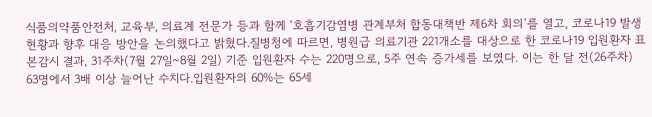식품의약품안전처, 교육부, 의료계 전문가 등과 함께 ‘호흡기감염병 관계부처 합동대책반 제6차 회의’를 열고, 코로나19 발생 현황과 향후 대응 방안을 논의했다고 밝혔다.질병청에 따르면, 병원급 의료기관 221개소를 대상으로 한 코로나19 입원환자 표본감시 결과, 31주차(7월 27일~8월 2일) 기준 입원환자 수는 220명으로, 5주 연속 증가세를 보였다. 이는 한 달 전(26주차) 63명에서 3배 이상 늘어난 수치다.입원환자의 60%는 65세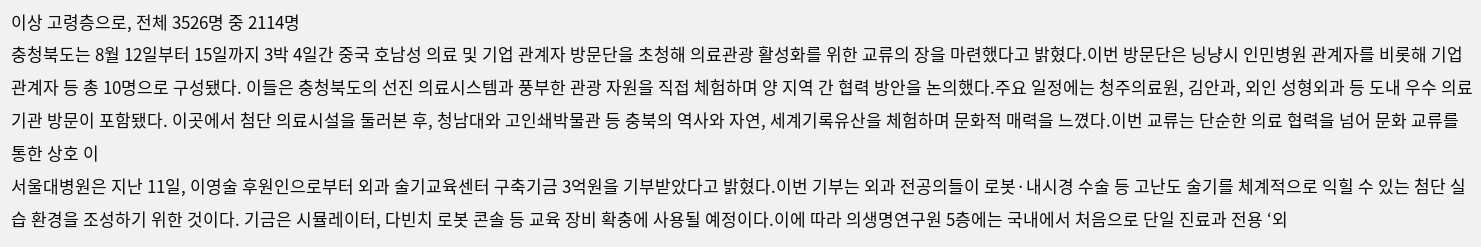이상 고령층으로, 전체 3526명 중 2114명
충청북도는 8월 12일부터 15일까지 3박 4일간 중국 호남성 의료 및 기업 관계자 방문단을 초청해 의료관광 활성화를 위한 교류의 장을 마련했다고 밝혔다.이번 방문단은 닝냥시 인민병원 관계자를 비롯해 기업 관계자 등 총 10명으로 구성됐다. 이들은 충청북도의 선진 의료시스템과 풍부한 관광 자원을 직접 체험하며 양 지역 간 협력 방안을 논의했다.주요 일정에는 청주의료원, 김안과, 외인 성형외과 등 도내 우수 의료기관 방문이 포함됐다. 이곳에서 첨단 의료시설을 둘러본 후, 청남대와 고인쇄박물관 등 충북의 역사와 자연, 세계기록유산을 체험하며 문화적 매력을 느꼈다.이번 교류는 단순한 의료 협력을 넘어 문화 교류를 통한 상호 이
서울대병원은 지난 11일, 이영술 후원인으로부터 외과 술기교육센터 구축기금 3억원을 기부받았다고 밝혔다.이번 기부는 외과 전공의들이 로봇·내시경 수술 등 고난도 술기를 체계적으로 익힐 수 있는 첨단 실습 환경을 조성하기 위한 것이다. 기금은 시뮬레이터, 다빈치 로봇 콘솔 등 교육 장비 확충에 사용될 예정이다.이에 따라 의생명연구원 5층에는 국내에서 처음으로 단일 진료과 전용 ‘외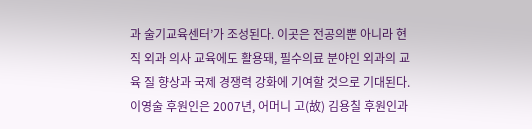과 술기교육센터’가 조성된다. 이곳은 전공의뿐 아니라 현직 외과 의사 교육에도 활용돼, 필수의료 분야인 외과의 교육 질 향상과 국제 경쟁력 강화에 기여할 것으로 기대된다.이영술 후원인은 2007년, 어머니 고(故) 김용칠 후원인과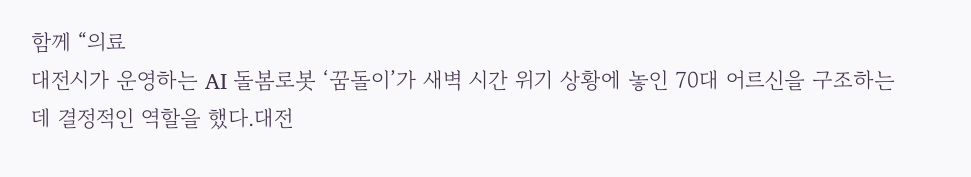함께 “의료
대전시가 운영하는 AI 돌봄로봇 ‘꿈돌이’가 새벽 시간 위기 상황에 놓인 70대 어르신을 구조하는 데 결정적인 역할을 했다.대전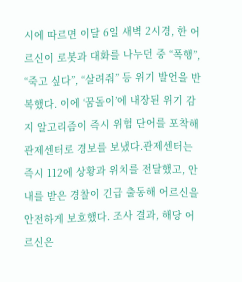시에 따르면 이달 6일 새벽 2시경, 한 어르신이 로봇과 대화를 나누던 중 “폭행”, “죽고 싶다”, “살려줘” 등 위기 발언을 반복했다. 이에 ‘꿈돌이’에 내장된 위기 감지 알고리즘이 즉시 위험 단어를 포착해 관제센터로 경보를 보냈다.관제센터는 즉시 112에 상황과 위치를 전달했고, 안내를 받은 경찰이 긴급 출동해 어르신을 안전하게 보호했다. 조사 결과, 해당 어르신은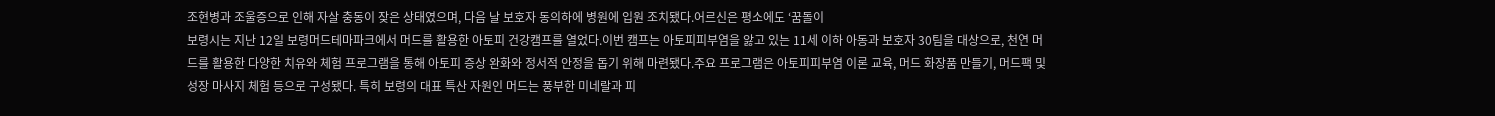조현병과 조울증으로 인해 자살 충동이 잦은 상태였으며, 다음 날 보호자 동의하에 병원에 입원 조치됐다.어르신은 평소에도 ‘꿈돌이
보령시는 지난 12일 보령머드테마파크에서 머드를 활용한 아토피 건강캠프를 열었다.이번 캠프는 아토피피부염을 앓고 있는 11세 이하 아동과 보호자 30팀을 대상으로, 천연 머드를 활용한 다양한 치유와 체험 프로그램을 통해 아토피 증상 완화와 정서적 안정을 돕기 위해 마련됐다.주요 프로그램은 아토피피부염 이론 교육, 머드 화장품 만들기, 머드팩 및 성장 마사지 체험 등으로 구성됐다. 특히 보령의 대표 특산 자원인 머드는 풍부한 미네랄과 피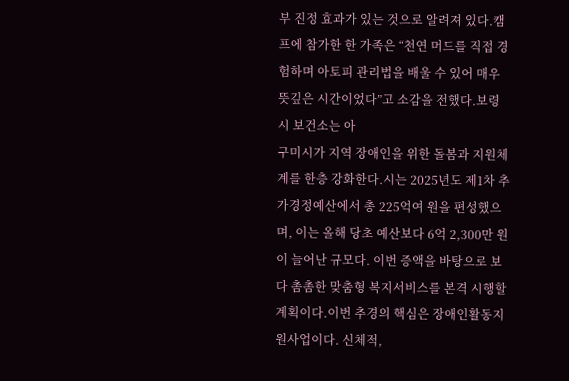부 진정 효과가 있는 것으로 알려져 있다.캠프에 참가한 한 가족은 “천연 머드를 직접 경험하며 아토피 관리법을 배울 수 있어 매우 뜻깊은 시간이었다”고 소감을 전했다.보령시 보건소는 아
구미시가 지역 장애인을 위한 돌봄과 지원체계를 한층 강화한다.시는 2025년도 제1차 추가경정예산에서 총 225억여 원을 편성했으며, 이는 올해 당초 예산보다 6억 2,300만 원이 늘어난 규모다. 이번 증액을 바탕으로 보다 촘촘한 맞춤형 복지서비스를 본격 시행할 계획이다.이번 추경의 핵심은 장애인활동지원사업이다. 신체적,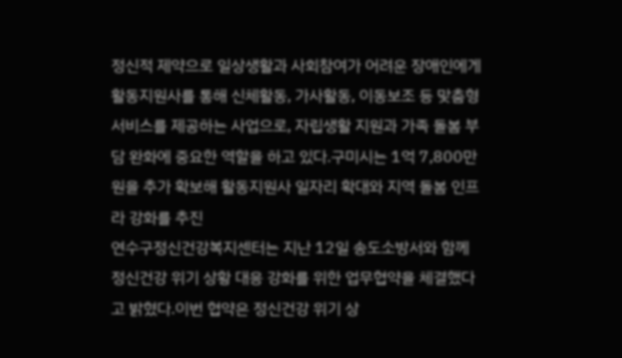정신적 제약으로 일상생활과 사회참여가 어려운 장애인에게 활동지원사를 통해 신체활동, 가사활동, 이동보조 등 맞춤형 서비스를 제공하는 사업으로, 자립생활 지원과 가족 돌봄 부담 완화에 중요한 역할을 하고 있다.구미시는 1억 7,800만 원을 추가 확보해 활동지원사 일자리 확대와 지역 돌봄 인프라 강화를 추진
연수구정신건강복지센터는 지난 12일 송도소방서와 함께 정신건강 위기 상황 대응 강화를 위한 업무협약을 체결했다고 밝혔다.이번 협약은 정신건강 위기 상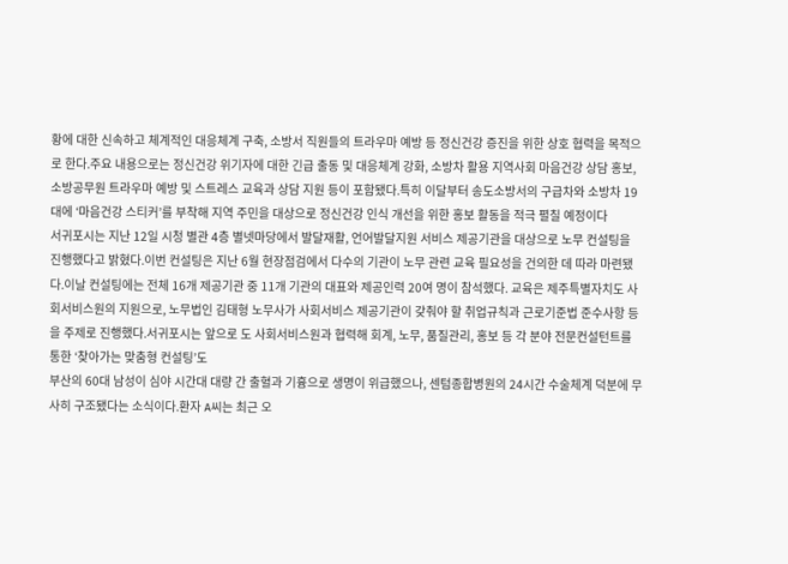황에 대한 신속하고 체계적인 대응체계 구축, 소방서 직원들의 트라우마 예방 등 정신건강 증진을 위한 상호 협력을 목적으로 한다.주요 내용으로는 정신건강 위기자에 대한 긴급 출동 및 대응체계 강화, 소방차 활용 지역사회 마음건강 상담 홍보, 소방공무원 트라우마 예방 및 스트레스 교육과 상담 지원 등이 포함됐다.특히 이달부터 송도소방서의 구급차와 소방차 19대에 ‘마음건강 스티커’를 부착해 지역 주민을 대상으로 정신건강 인식 개선을 위한 홍보 활동을 적극 펼칠 예정이다
서귀포시는 지난 12일 시청 별관 4층 별넷마당에서 발달재활, 언어발달지원 서비스 제공기관을 대상으로 노무 컨설팅을 진행했다고 밝혔다.이번 컨설팅은 지난 6월 현장점검에서 다수의 기관이 노무 관련 교육 필요성을 건의한 데 따라 마련됐다.이날 컨설팅에는 전체 16개 제공기관 중 11개 기관의 대표와 제공인력 20여 명이 참석했다. 교육은 제주특별자치도 사회서비스원의 지원으로, 노무법인 김태형 노무사가 사회서비스 제공기관이 갖춰야 할 취업규칙과 근로기준법 준수사항 등을 주제로 진행했다.서귀포시는 앞으로 도 사회서비스원과 협력해 회계, 노무, 품질관리, 홍보 등 각 분야 전문컨설턴트를 통한 ‘찾아가는 맞춤형 컨설팅’도
부산의 60대 남성이 심야 시간대 대량 간 출혈과 기흉으로 생명이 위급했으나, 센텀종합병원의 24시간 수술체계 덕분에 무사히 구조됐다는 소식이다.환자 A씨는 최근 오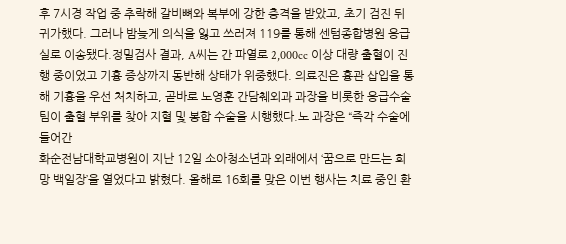후 7시경 작업 중 추락해 갈비뼈와 복부에 강한 충격을 받았고, 초기 검진 뒤 귀가했다. 그러나 밤늦게 의식을 잃고 쓰러져 119를 통해 센텀종합병원 응급실로 이송됐다.정밀검사 결과, A씨는 간 파열로 2,000cc 이상 대량 출혈이 진행 중이었고 기흉 증상까지 동반해 상태가 위중했다. 의료진은 흉관 삽입을 통해 기흉을 우선 처치하고, 곧바로 노영훈 간담췌외과 과장을 비롯한 응급수술팀이 출혈 부위를 찾아 지혈 및 봉합 수술을 시행했다.노 과장은 “즉각 수술에 들어간
화순전남대학교병원이 지난 12일 소아청소년과 외래에서 ‘꿈으로 만드는 희망 백일장’을 열었다고 밝혔다. 올해로 16회를 맞은 이번 행사는 치료 중인 환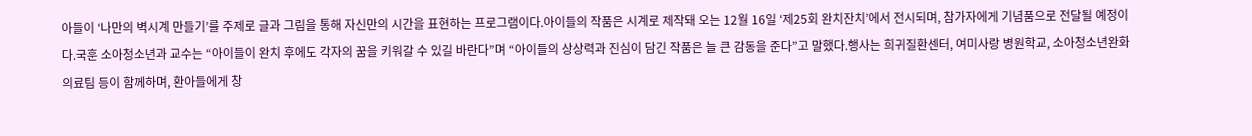아들이 ‘나만의 벽시계 만들기’를 주제로 글과 그림을 통해 자신만의 시간을 표현하는 프로그램이다.아이들의 작품은 시계로 제작돼 오는 12월 16일 ‘제25회 완치잔치’에서 전시되며, 참가자에게 기념품으로 전달될 예정이다.국훈 소아청소년과 교수는 “아이들이 완치 후에도 각자의 꿈을 키워갈 수 있길 바란다”며 “아이들의 상상력과 진심이 담긴 작품은 늘 큰 감동을 준다”고 말했다.행사는 희귀질환센터, 여미사랑 병원학교, 소아청소년완화의료팀 등이 함께하며, 환아들에게 창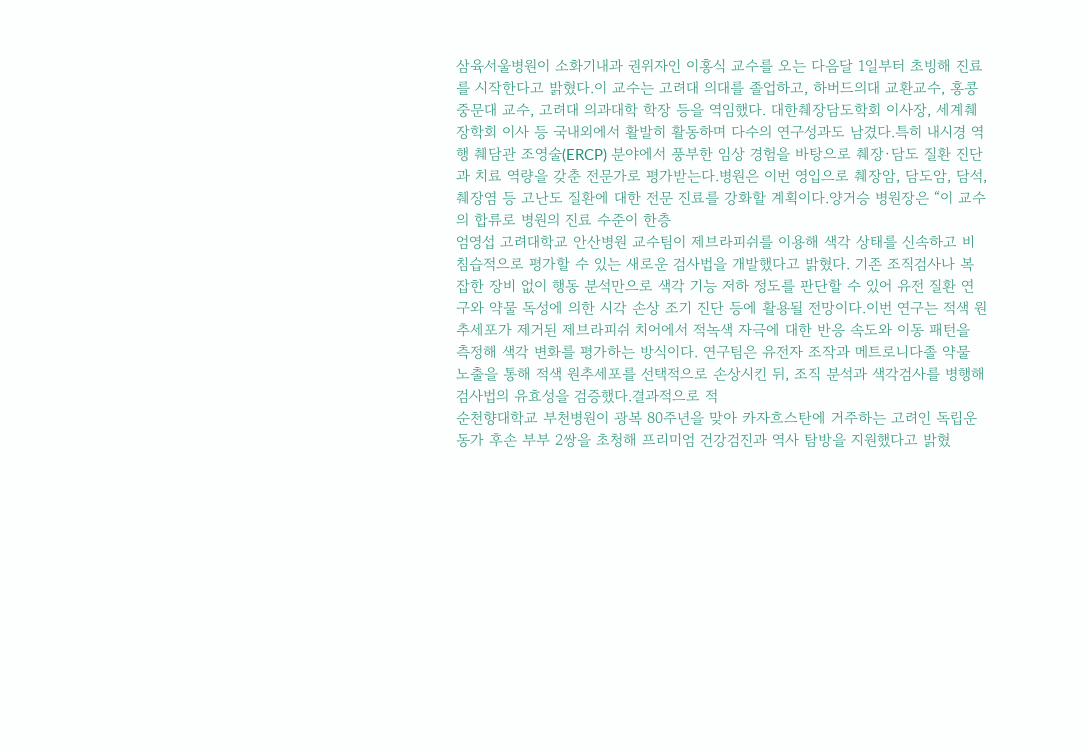삼육서울병원이 소화기내과 권위자인 이홍식 교수를 오는 다음달 1일부터 초빙해 진료를 시작한다고 밝혔다.이 교수는 고려대 의대를 졸업하고, 하버드의대 교환교수, 홍콩중문대 교수, 고려대 의과대학 학장 등을 역임했다. 대한췌장담도학회 이사장, 세계췌장학회 이사 등 국내외에서 활발히 활동하며 다수의 연구성과도 남겼다.특히 내시경 역행 췌담관 조영술(ERCP) 분야에서 풍부한 임상 경험을 바탕으로 췌장·담도 질환 진단과 치료 역량을 갖춘 전문가로 평가받는다.병원은 이번 영입으로 췌장암, 담도암, 담석, 췌장염 등 고난도 질환에 대한 전문 진료를 강화할 계획이다.양거승 병원장은 “이 교수의 합류로 병원의 진료 수준이 한층
엄영섭 고려대학교 안산병원 교수팀이 제브라피쉬를 이용해 색각 상태를 신속하고 비침습적으로 평가할 수 있는 새로운 검사법을 개발했다고 밝혔다. 기존 조직검사나 복잡한 장비 없이 행동 분석만으로 색각 기능 저하 정도를 판단할 수 있어 유전 질환 연구와 약물 독성에 의한 시각 손상 조기 진단 등에 활용될 전망이다.이번 연구는 적색 원추세포가 제거된 제브라피쉬 치어에서 적녹색 자극에 대한 반응 속도와 이동 패턴을 측정해 색각 변화를 평가하는 방식이다. 연구팀은 유전자 조작과 메트로니다졸 약물 노출을 통해 적색 원추세포를 선택적으로 손상시킨 뒤, 조직 분석과 색각검사를 병행해 검사법의 유효성을 검증했다.결과적으로 적
순천향대학교 부천병원이 광복 80주년을 맞아 카자흐스탄에 거주하는 고려인 독립운동가 후손 부부 2쌍을 초청해 프리미엄 건강검진과 역사 탐방을 지원했다고 밝혔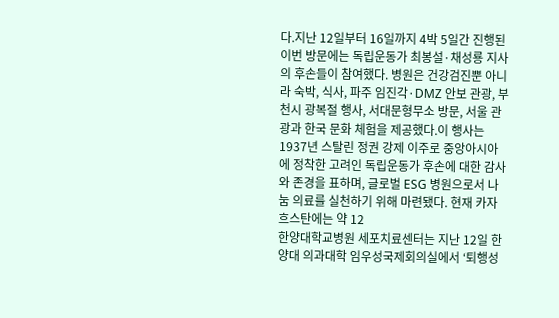다.지난 12일부터 16일까지 4박 5일간 진행된 이번 방문에는 독립운동가 최봉설·채성룡 지사의 후손들이 참여했다. 병원은 건강검진뿐 아니라 숙박, 식사, 파주 임진각·DMZ 안보 관광, 부천시 광복절 행사, 서대문형무소 방문, 서울 관광과 한국 문화 체험을 제공했다.이 행사는 1937년 스탈린 정권 강제 이주로 중앙아시아에 정착한 고려인 독립운동가 후손에 대한 감사와 존경을 표하며, 글로벌 ESG 병원으로서 나눔 의료를 실천하기 위해 마련됐다. 현재 카자흐스탄에는 약 12
한양대학교병원 세포치료센터는 지난 12일 한양대 의과대학 임우성국제회의실에서 ‘퇴행성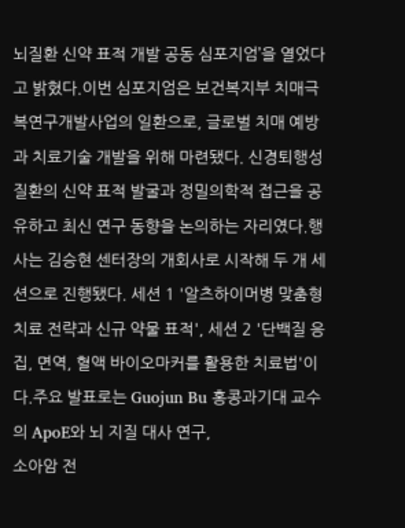뇌질환 신약 표적 개발 공동 심포지엄’을 열었다고 밝혔다.이번 심포지엄은 보건복지부 치매극복연구개발사업의 일환으로, 글로벌 치매 예방과 치료기술 개발을 위해 마련됐다. 신경퇴행성질환의 신약 표적 발굴과 정밀의학적 접근을 공유하고 최신 연구 동향을 논의하는 자리였다.행사는 김승현 센터장의 개회사로 시작해 두 개 세션으로 진행됐다. 세션 1 '알츠하이머병 맞춤형 치료 전략과 신규 약물 표적', 세션 2 '단백질 응집, 면역, 혈액 바이오마커를 활용한 치료법'이다.주요 발표로는 Guojun Bu 홍콩과기대 교수의 ApoE와 뇌 지질 대사 연구,
소아암 전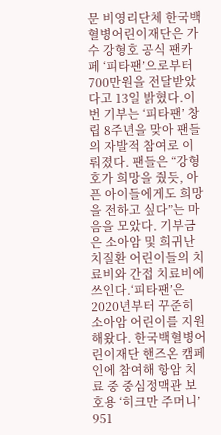문 비영리단체 한국백혈병어린이재단은 가수 강형호 공식 팬카페 ‘피타팬’으로부터 700만원을 전달받았다고 13일 밝혔다.이번 기부는 ‘피타팬’ 창립 8주년을 맞아 팬들의 자발적 참여로 이뤄졌다. 팬들은 “강형호가 희망을 줬듯, 아픈 아이들에게도 희망을 전하고 싶다”는 마음을 모았다. 기부금은 소아암 및 희귀난치질환 어린이들의 치료비와 간접 치료비에 쓰인다.‘피타팬’은 2020년부터 꾸준히 소아암 어린이를 지원해왔다. 한국백혈병어린이재단 핸즈온 캠페인에 참여해 항암 치료 중 중심정맥관 보호용 ‘히크만 주머니’ 951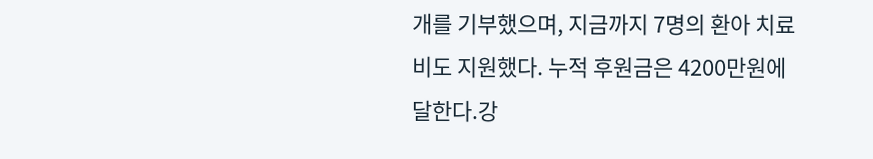개를 기부했으며, 지금까지 7명의 환아 치료비도 지원했다. 누적 후원금은 4200만원에 달한다.강